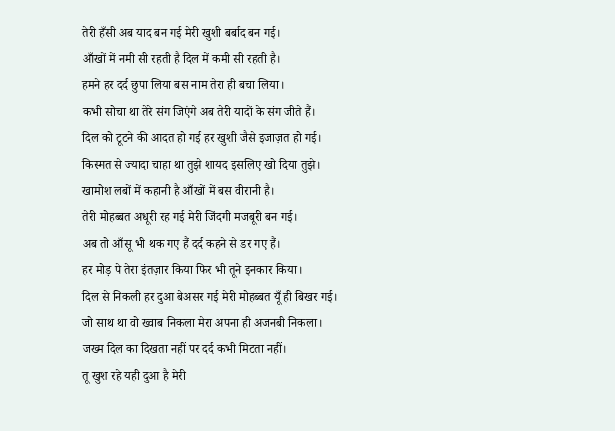तेरी हँसी अब याद बन गई मेरी खुशी बर्बाद बन गई।
आँखों में नमी सी रहती है दिल में कमी सी रहती है।
हमने हर दर्द छुपा लिया बस नाम तेरा ही बचा लिया।
कभी सोचा था तेरे संग जिएंगे अब तेरी यादों के संग जीते हैं।
दिल को टूटने की आदत हो गई हर खुशी जैसे इजाज़त हो गई।
किस्मत से ज्यादा चाहा था तुझे शायद इसलिए खो दिया तुझे।
खामोश लबों में कहानी है आँखों में बस वीरानी है।
तेरी मोहब्बत अधूरी रह गई मेरी जिंदगी मजबूरी बन गई।
अब तो आँसू भी थक गए हैं दर्द कहने से डर गए हैं।
हर मोड़ पे तेरा इंतज़ार किया फिर भी तूने इनकार किया।
दिल से निकली हर दुआ बेअसर गई मेरी मोहब्बत यूँ ही बिखर गई।
जो साथ था वो ख्वाब निकला मेरा अपना ही अजनबी निकला।
जख्म दिल का दिखता नहीं पर दर्द कभी मिटता नहीं।
तू खुश रहे यही दुआ है मेरी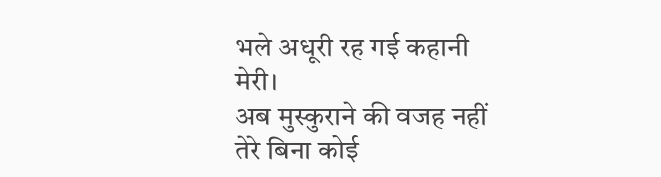भले अधूरी रह गई कहानी मेरी।
अब मुस्कुराने की वजह नहीं तेरे बिना कोई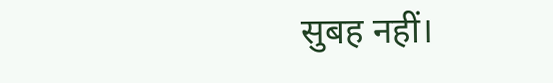सुबह नहीं।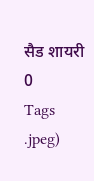सैड शायरी
0
Tags
.jpeg)